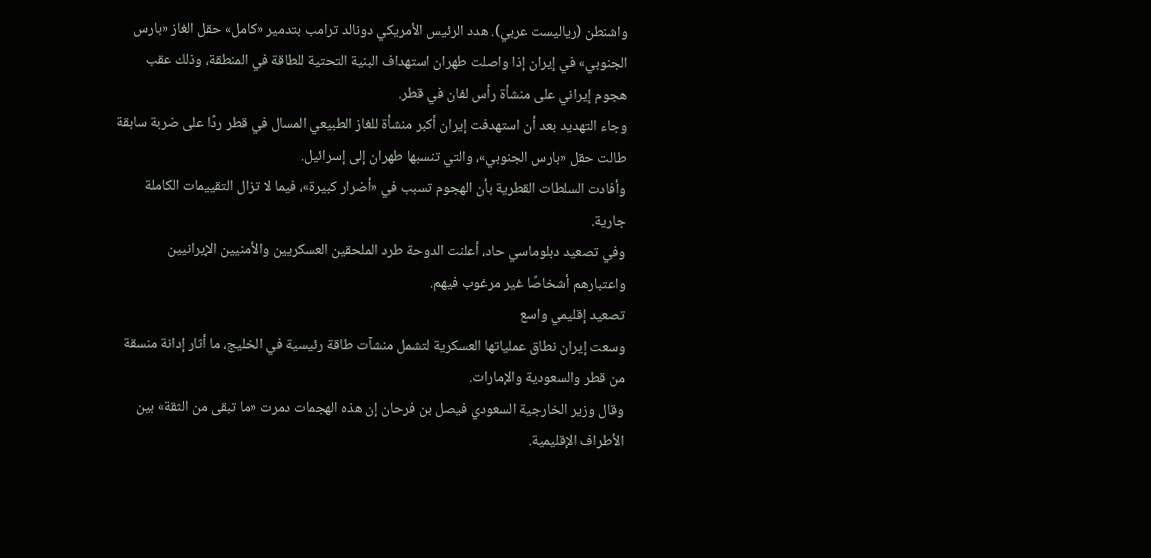واشنطن (رياليست عربي). هدد الرئيس الأمريكي دونالد ترامب بتدمير «كامل» حقل الغاز «بارس الجنوبي» في إيران إذا واصلت طهران استهداف البنية التحتية للطاقة في المنطقة، وذلك عقب هجوم إيراني على منشأة رأس لفان في قطر.
وجاء التهديد بعد أن استهدفت إيران أكبر منشأة للغاز الطبيعي المسال في قطر ردًا على ضربة سابقة طالت حقل «بارس الجنوبي»، والتي تنسبها طهران إلى إسرائيل.
وأفادت السلطات القطرية بأن الهجوم تسبب في «أضرار كبيرة»، فيما لا تزال التقييمات الكاملة جارية.
وفي تصعيد دبلوماسي حاد، أعلنت الدوحة طرد الملحقين العسكريين والأمنيين الإيرانيين واعتبارهم أشخاصًا غير مرغوب فيهم.
تصعيد إقليمي واسع
وسعت إيران نطاق عملياتها العسكرية لتشمل منشآت طاقة رئيسية في الخليج، ما أثار إدانة منسقة من قطر والسعودية والإمارات.
وقال وزير الخارجية السعودي فيصل بن فرحان إن هذه الهجمات دمرت «ما تبقى من الثقة» بين الأطراف الإقليمية.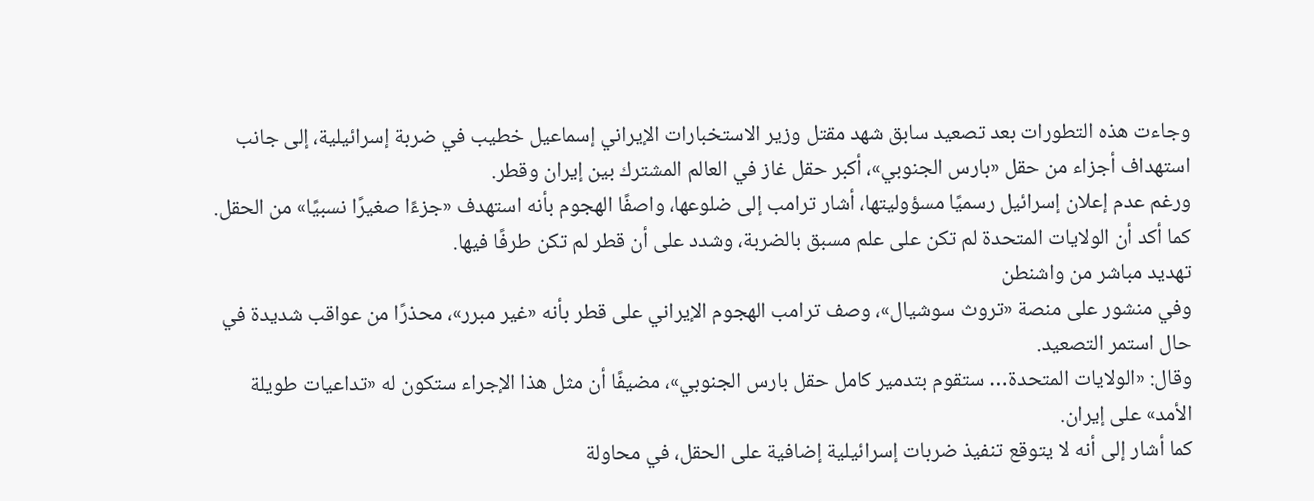وجاءت هذه التطورات بعد تصعيد سابق شهد مقتل وزير الاستخبارات الإيراني إسماعيل خطيب في ضربة إسرائيلية، إلى جانب استهداف أجزاء من حقل «بارس الجنوبي»، أكبر حقل غاز في العالم المشترك بين إيران وقطر.
ورغم عدم إعلان إسرائيل رسميًا مسؤوليتها، أشار ترامب إلى ضلوعها، واصفًا الهجوم بأنه استهدف «جزءًا صغيرًا نسبيًا» من الحقل.
كما أكد أن الولايات المتحدة لم تكن على علم مسبق بالضربة، وشدد على أن قطر لم تكن طرفًا فيها.
تهديد مباشر من واشنطن
وفي منشور على منصة «تروث سوشيال»، وصف ترامب الهجوم الإيراني على قطر بأنه «غير مبرر»، محذرًا من عواقب شديدة في حال استمر التصعيد.
وقال: «الولايات المتحدة… ستقوم بتدمير كامل حقل بارس الجنوبي»، مضيفًا أن مثل هذا الإجراء ستكون له «تداعيات طويلة الأمد» على إيران.
كما أشار إلى أنه لا يتوقع تنفيذ ضربات إسرائيلية إضافية على الحقل، في محاولة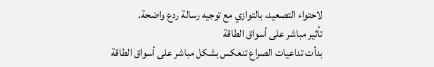لاحتواء التصعيد، بالتوازي مع توجيه رسالة ردع واضحة.
تأثير مباشر على أسواق الطاقة
بدأت تداعيات الصراع تنعكس بشكل مباشر على أسواق الطاقة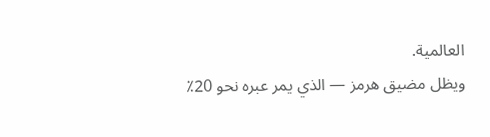العالمية.
ويظل مضيق هرمز — الذي يمر عبره نحو 20٪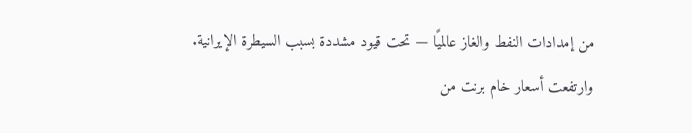من إمدادات النفط والغاز عالميًا — تحت قيود مشددة بسبب السيطرة الإيرانية.
وارتفعت أسعار خام برنت من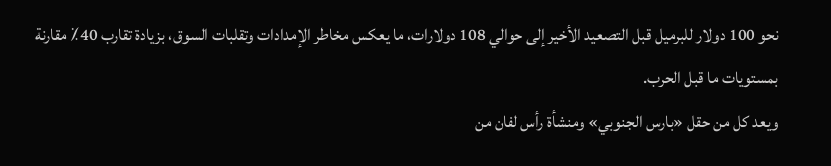نحو 100 دولار للبرميل قبل التصعيد الأخير إلى حوالي 108 دولارات، ما يعكس مخاطر الإمدادات وتقلبات السوق، بزيادة تقارب 40٪ مقارنة بمستويات ما قبل الحرب.
ويعد كل من حقل «بارس الجنوبي» ومنشأة رأس لفان من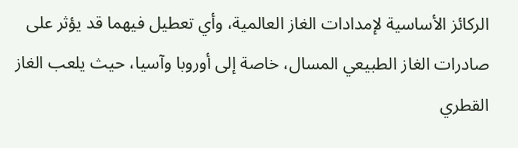الركائز الأساسية لإمدادات الغاز العالمية، وأي تعطيل فيهما قد يؤثر على صادرات الغاز الطبيعي المسال، خاصة إلى أوروبا وآسيا، حيث يلعب الغاز القطري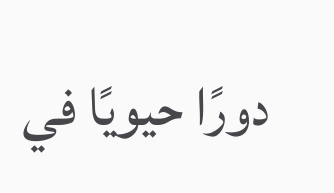دورًا حيويًا في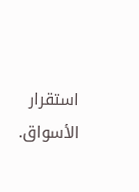استقرار الأسواق.